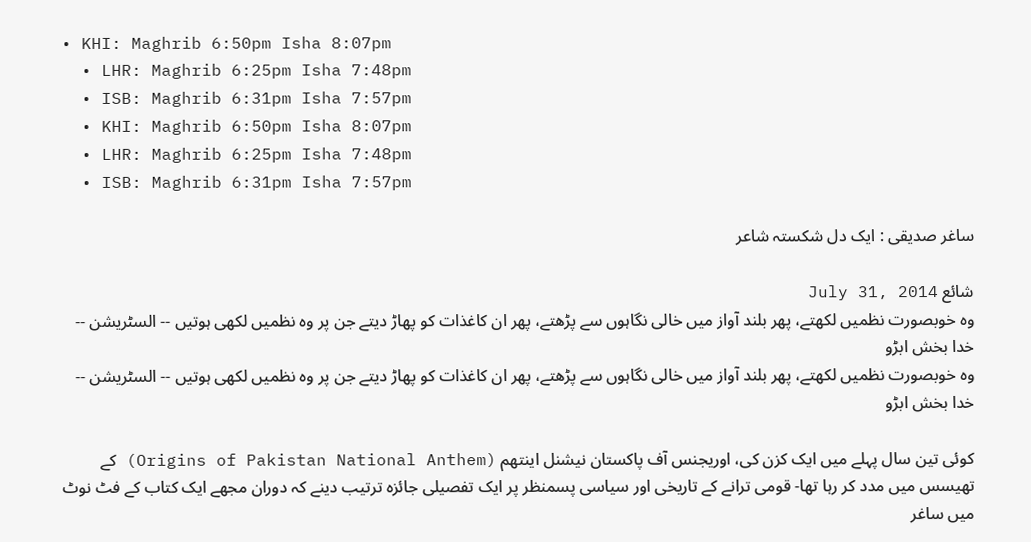• KHI: Maghrib 6:50pm Isha 8:07pm
  • LHR: Maghrib 6:25pm Isha 7:48pm
  • ISB: Maghrib 6:31pm Isha 7:57pm
  • KHI: Maghrib 6:50pm Isha 8:07pm
  • LHR: Maghrib 6:25pm Isha 7:48pm
  • ISB: Maghrib 6:31pm Isha 7:57pm

ساغر صدیقی : ایک دل شکستہ شاعر

شائع July 31, 2014
وہ خوبصورت نظمیں لکھتے، پھر بلند آواز میں خالی نگاہوں سے پڑھتے، پھر ان کاغذات کو پھاڑ دیتے جن پر وہ نظمیں لکھی ہوتیں -- السٹریشن -- خدا بخش ابڑو
وہ خوبصورت نظمیں لکھتے، پھر بلند آواز میں خالی نگاہوں سے پڑھتے، پھر ان کاغذات کو پھاڑ دیتے جن پر وہ نظمیں لکھی ہوتیں -- السٹریشن -- خدا بخش ابڑو

کوئی تین سال پہلے میں ایک کزن کی، اوریجنس آف پاکستان نیشنل اینتھم (Origins of Pakistan National Anthem) کے تھیسس میں مدد کر رہا تھا- قومی ترانے کے تاریخی اور سیاسی پسمنظر پر ایک تفصیلی جائزہ ترتیب دینے کہ دوران مجھے ایک کتاب کے فٹ نوٹ میں ساغر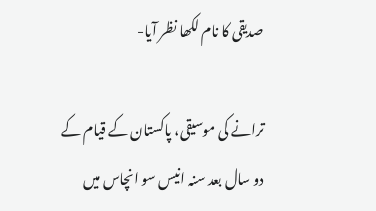صدیقی کا نام لکھا نظر آیا-

ترانے کی موسیقی، پاکستان کے قیام کے دو سال بعد سنہ انیس سو انچاس میں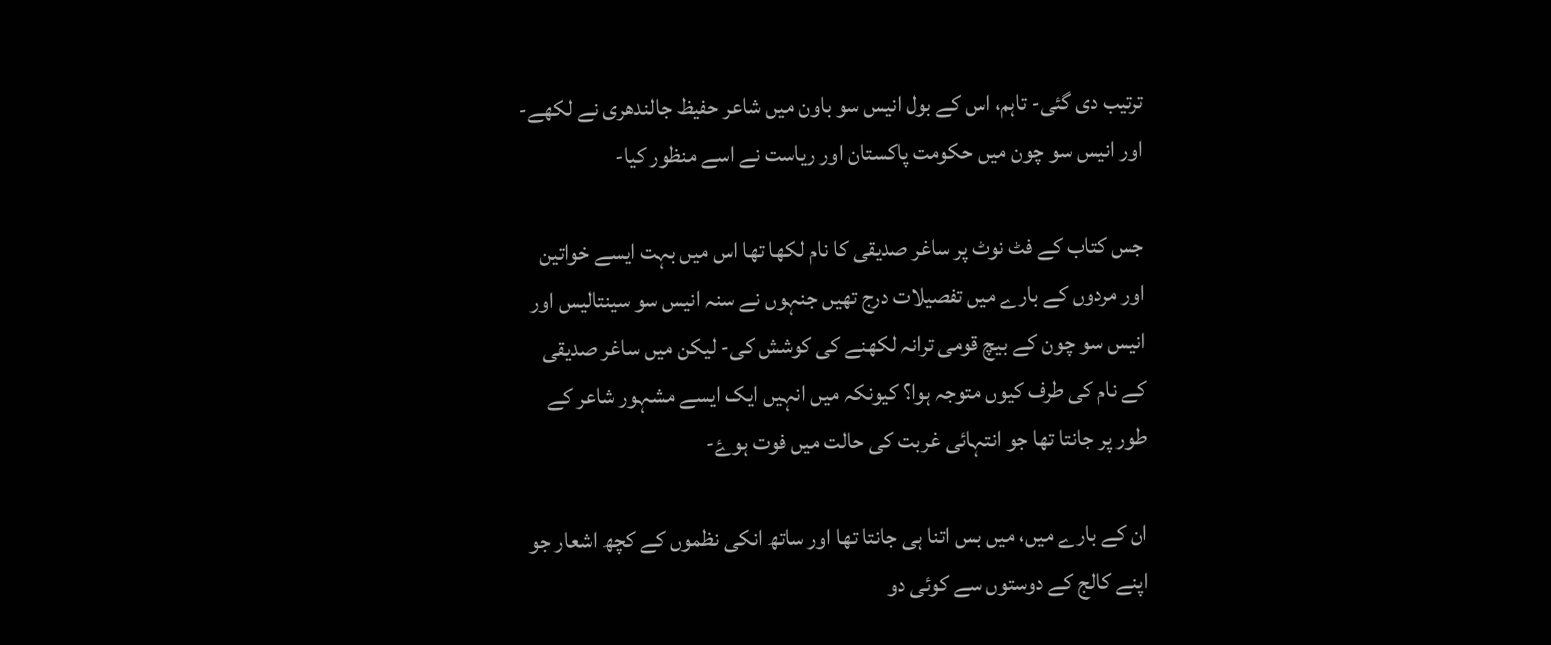ترتیب دی گئی- تاہم، اس کے بول انیس سو باون میں شاعر حفیظ جالندھری نے لکھے- اور انیس سو چون میں حکومت پاکستان اور ریاست نے اسے منظور کیا-

جس کتاب کے فٹ نوٹ پر ساغر صدیقی کا نام لکھا تھا اس میں بہت ایسے خواتین اور مردوں کے بارے میں تفصیلات درج تھیں جنہوں نے سنہ انیس سو سینتالیس اور انیس سو چون کے بیچ قومی ترانہ لکھنے کی کوشش کی- لیکن میں ساغر صدیقی کے نام کی طرف کیوں متوجہ ہوا؟ کیونکہ میں انہیں ایک ایسے مشہور شاعر کے طور پر جانتا تھا جو انتہائی غربت کی حالت میں فوت ہوۓ-

ان کے بارے میں، میں بس اتنا ہی جانتا تھا اور ساتھ انکی نظموں کے کچھ اشعار جو اپنے کالج کے دوستوں سے کوئی دو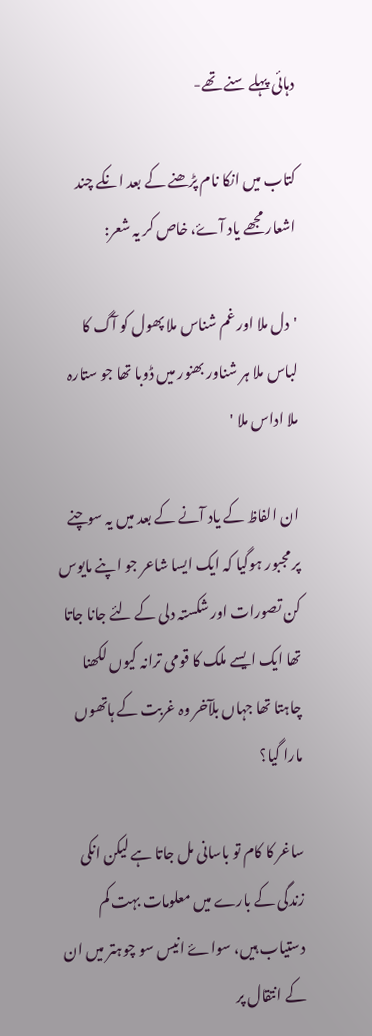دہائی پہلے سنے تھے-

کتاب میں انکا نام پڑھنے کے بعد انکے چند اشعار مجھے یاد آۓ، خاص کر یہ شعر:

'دل ملا اور غم شناس ملا پھول کو آگ کا لباس ملا ہر شناور بھنور میں ڈوبا تھا جو ستارہ ملا اداس ملا '

ان الفاظ کے یاد آنے کے بعد میں یہ سوچنے پر مجبور ہوگیا کہ ایک ایسا شاعر جو اپنے مایوس کن تصورات اور شکستہ دلی کے لئے جانا جاتا تھا ایک ایسے ملک کا قومی ترانہ کیوں لکھنا چاہتا تھا جہاں بلآخر وہ غربت کے ہاتھوں مارا گیا؟

ساغر کا کام تو باسانی مل جاتا ہے لیکن انکی زندگی کے بارے میں معلومات بہت کم دستیاب ہیں، سواۓ انیس سو چوہتر میں ان کے انتقال پر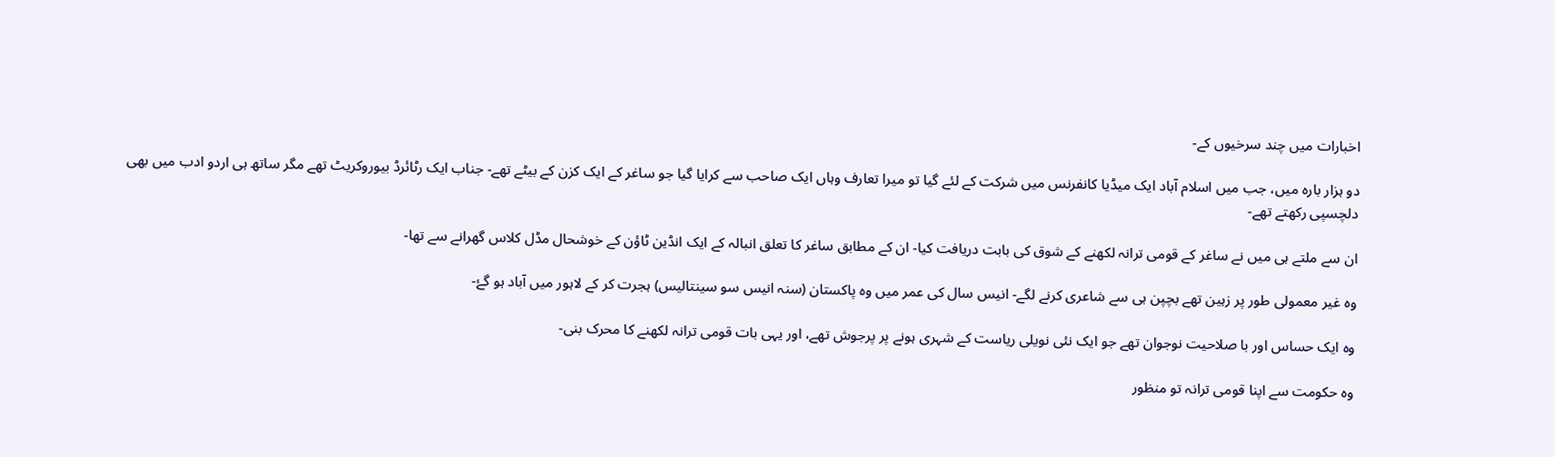اخبارات میں چند سرخیوں کے-

دو ہزار بارہ میں، جب میں اسلام آباد ایک میڈیا کانفرنس میں شرکت کے لئے گیا تو میرا تعارف وہاں ایک صاحب سے کرایا گیا جو ساغر کے ایک کزن کے بیٹے تھے- جناب ایک رٹائرڈ بیوروکریٹ تھے مگر ساتھ ہی اردو ادب میں بھی دلچسپی رکھتے تھے-

ان سے ملتے ہی میں نے ساغر کے قومی ترانہ لکھنے کے شوق کی بابت دریافت کیا- ان کے مطابق ساغر کا تعلق انبالہ کے ایک انڈین ٹاؤن کے خوشحال مڈل کلاس گھرانے سے تھا-

وہ غیر معمولی طور پر زہین تھے بچپن ہی سے شاعری کرنے لگے- انیس سال کی عمر میں وہ پاکستان (سنہ انیس سو سینتالیس) ہجرت کر کے لاہور میں آباد ہو گۓ-

وہ ایک حساس اور با صلاحیت نوجوان تھے جو ایک نئی نویلی ریاست کے شہری ہونے پر پرجوش تھے، اور یہی بات قومی ترانہ لکھنے کا محرک بنی-

وہ حکومت سے اپنا قومی ترانہ تو منظور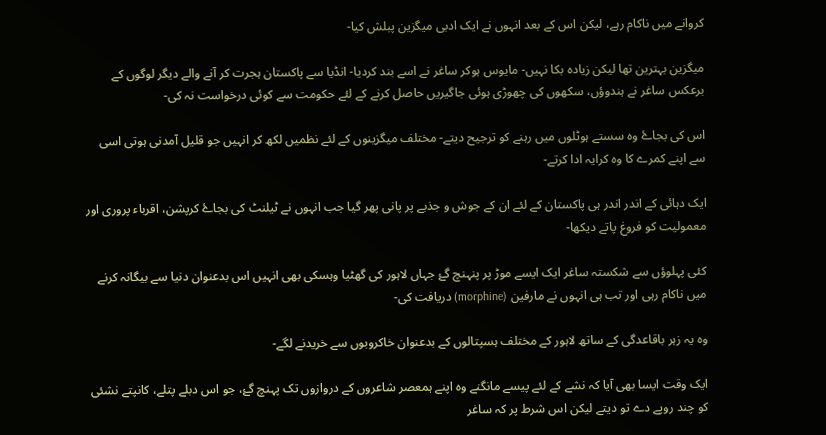کروانے میں ناکام رہے، لیکن اس کے بعد انہوں نے ایک ادبی میگزین پبلش کیا-

میگزین بہترین تھا لیکن زیادہ بکا نہیں- مایوس ہوکر ساغر نے اسے بند کردیا- انڈیا سے پاکستان ہجرت کر آنے والے دیگر لوگوں کے برعکس ساغر نے ہندوؤں، سکھوں کی چھوڑی ہوئی جاگیریں حاصل کرنے کے لئے حکومت سے کوئی درخواست نہ کی-

اس کی بجاۓ وہ سستے ہوٹلوں میں رہنے کو ترجیح دیتے- مختلف میگزینوں کے لئے نظمیں لکھ کر انہیں جو قلیل آمدنی ہوتی اسی سے اپنے کمرے کا وہ کرایہ ادا کرتے-

ایک دہائی کے اندر اندر ہی پاکستان کے لئے ان کے جوش و جذبے پر پانی پھر گیا جب انہوں نے ٹیلنٹ کی بجاۓ کرپشن، اقرباء پروری اور معمولیت کو فروغ پاتے دیکھا-

کئی پہلوؤں سے شکستہ ساغر ایک ایسے موڑ پر پنہنچ گۓ جہاں لاہور کی گھٹیا وہسکی بھی انہیں اس بدعنوان دنیا سے بیگانہ کرنے میں ناکام رہی اور تب ہی انہوں نے مارفین (morphine) دریافت کی-

وہ یہ زہر باقاعدگی کے ساتھ لاہور کے مختلف ہسپتالوں کے بدعنوان خاکروبوں سے خریدنے لگے-

ایک وقت ایسا بھی آیا کہ نشے کے لئے پیسے مانگنے وہ اپنے ہمعصر شاعروں کے دروازوں تک پہنچ گۓ، جو اس دبلے پتلے، کانپتے نشئی کو چند روپے دے تو دیتے لیکن اس شرط پر کہ ساغر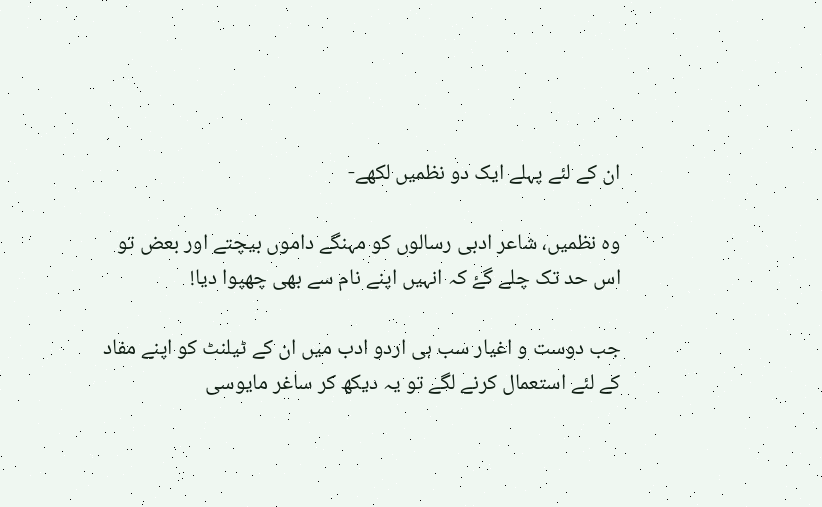ان کے لئے پہلے ایک دو نظمیں لکھے-

وہ نظمیں، شاعر ادبی رسالوں کو مہنگے داموں بیچتے اور بعض تو اس حد تک چلے گۓ کہ انہیں اپنے نام سے بھی چھپوا دیا!

جب دوست و اغیار سب ہی اردو ادب میں ان کے ٹیلنٹ کو اپنے مفاد کے لئے استعمال کرنے لگے تو یہ دیکھ کر ساغر مایوسی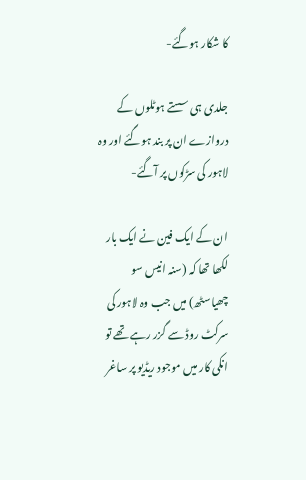کا شکار ہوگئے-

جلدی ہی سستے ہوٹلوں کے دروازے ان پر بند ہوگئے اور وہ لاہور کی سڑکوں پر آگئے-

ان کے ایک فین نے ایک بار لکھا تھا کہ (سنہ انیس سو چھیاسٹھ) میں جب وہ لاہور کی سرکٹ روڈ سے گزر رہے تھے تو انکی کار میں موجود ریڈیو پر ساغر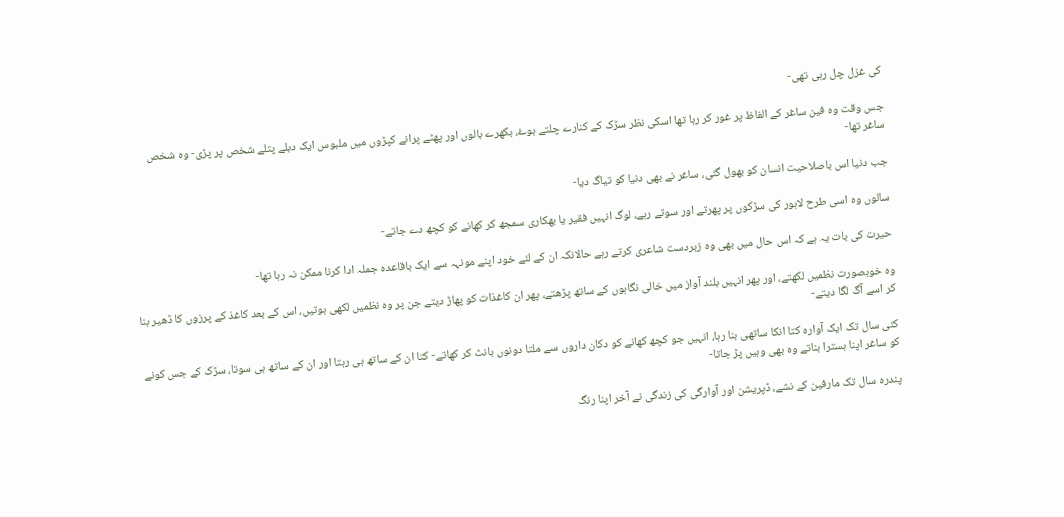کی غزل چل رہی تھی-

جس وقت وہ فین ساغر کے الفاظ پر غور کر رہا تھا اسکی نظر سڑک کے کنارے چلتے ہوۓ، بکھرے بالوں اور پھٹے پرانے کپڑوں میں ملبوس ایک دبلے پتلے شخص پر پڑی- وہ شخص ساغر تھا-

جب دنیا اس باصلاحیت انسان کو بھول گئی، ساغر نے بھی دنیا کو تیاگ دیا-

سالوں وہ اسی طرح لاہور کی سڑکوں پر پھرتے اور سوتے رہے، لوگ انہیں فقیر یا بھکاری سمجھ کر کھانے کو کچھ دے جاتے-

حیرت کی بات یہ ہے کہ اس حال میں بھی وہ زبردست شاعری کرتے رہے حالانکہ ان کے لئے خود اپنے مونہہ سے ایک باقاعدہ جملہ ادا کرنا ممکن نہ رہا تھا-

وہ خوبصورت نظمیں لکھتے، اور پھر انہیں بلند آواز میں خالی نگاہوں کے ساتھ پڑھتے، پھر ان کاغذات کو پھاڑ دیتے جن پر وہ نظمیں لکھی ہوتیں، اس کے بعد کاغذ کے پرزوں کا ڈھیر بنا کر اسے آگ لگا دیتے-

کئی سال تک ایک آوارہ کتا انکا ساتھی بنا رہا، انہیں جو کچھ کھانے کو دکان داروں سے ملتا دونوں بانٹ کر کھاتے- کتا ان کے ساتھ ہی رہتا اور ان کے ساتھ ہی سوتا، سڑک کے جس کونے کو ساغر اپنا بسترا بناتے وہ بھی وہیں پڑ جاتا-

پندرہ سال تک مارفین کے نشے، ڈپریشن اور آوارگی کی زندگی نے آخر اپنا رنگ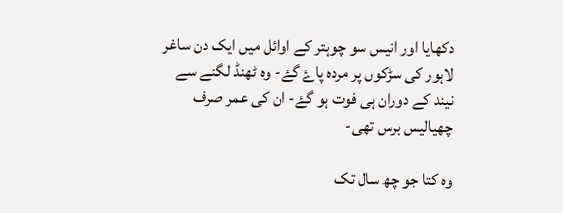دکھایا اور انیس سو چوہتر کے اوائل میں ایک دن ساغر لاہور کی سڑکوں پر مردہ پاۓ گۓ- وہ ٹھنڈ لگنے سے نیند کے دوران ہی فوت ہو گۓ- ان کی عمر صرف چھیالیس برس تھی-

وہ کتا جو چھ سال تک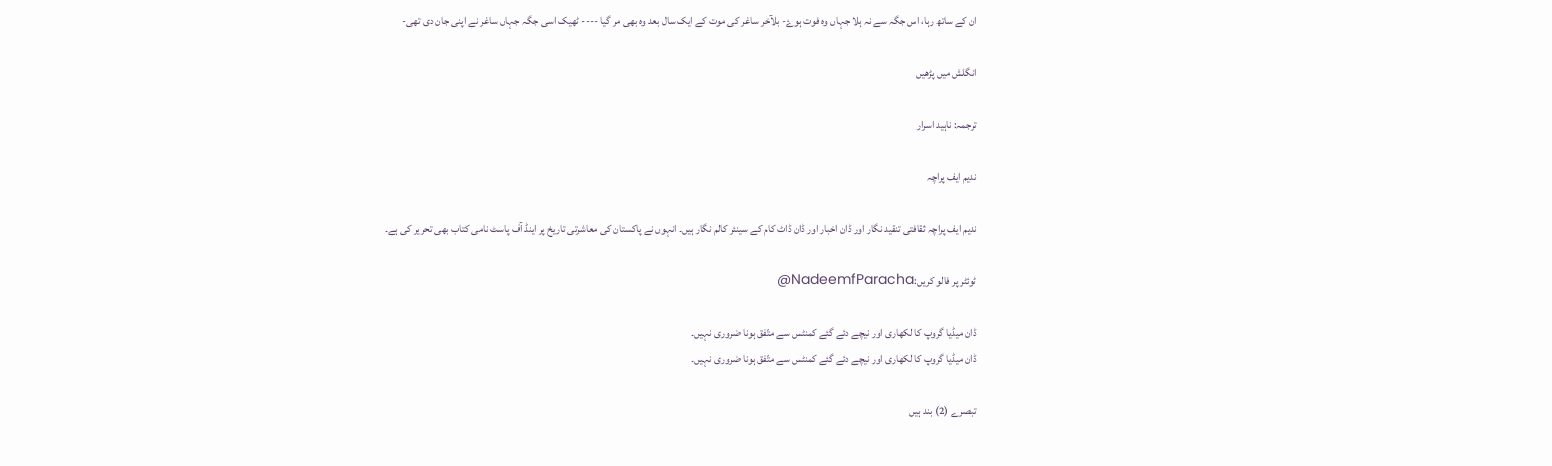ان کے ساتھ رہا، اس جگہ سے نہ ہلا جہاں وہ فوت ہوۓ- بلآخر ساغر کی موت کے ایک سال بعد وہ بھی مر گیا ---- ٹھیک اسی جگہ جہاں ساغر نے اپنی جان دی تھی-

انگلش میں پڑھیں

ترجمہ: ناہید اسرار

ندیم ایف پراچہ

ندیم ایف پراچہ ثقافتی تنقید نگار اور ڈان اخبار اور ڈان ڈاٹ کام کے سینئر کالم نگار ہیں۔ انہوں نے پاکستان کی معاشرتی تاریخ پر اینڈ آف پاسٹ نامی کتاب بھی تحریر کی ہے۔

ٹوئٹر پر فالو کریں:NadeemfParacha@

ڈان میڈیا گروپ کا لکھاری اور نیچے دئے گئے کمنٹس سے متّفق ہونا ضروری نہیں۔
ڈان میڈیا گروپ کا لکھاری اور نیچے دئے گئے کمنٹس سے متّفق ہونا ضروری نہیں۔

تبصرے (2) بند ہیں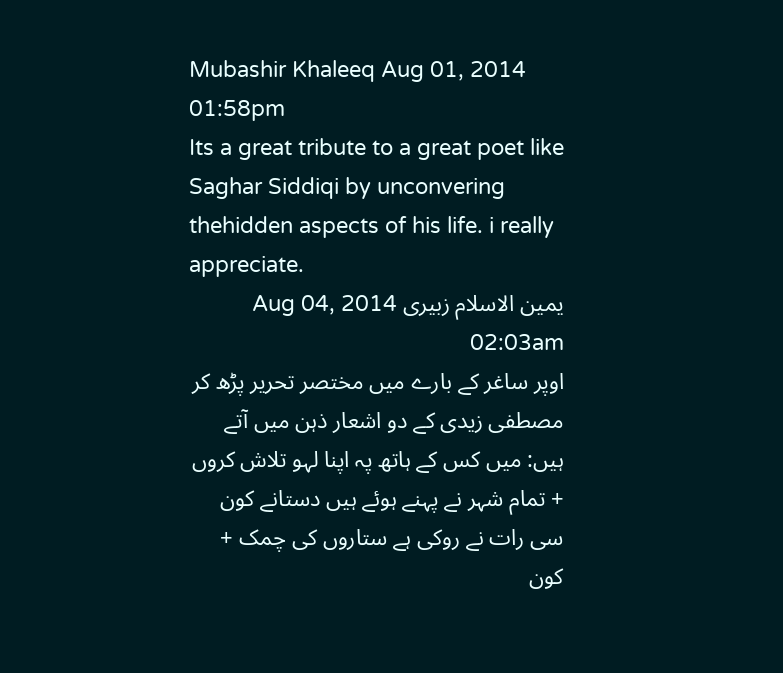Mubashir Khaleeq Aug 01, 2014 01:58pm
Its a great tribute to a great poet like Saghar Siddiqi by unconvering thehidden aspects of his life. i really appreciate.
یمین الاسلام زبیری Aug 04, 2014 02:03am
اوپر ساغر کے بارے میں مختصر تحریر پڑھ کر مصطفی زیدی کے دو اشعار ذہن میں آتے ہیں: میں کس کے ہاتھ پہ اپنا لہو تلاش کروں + تمام شہر نے پہنے ہوئے ہیں دستانے کون سی رات نے روکی ہے ستاروں کی چمک + کون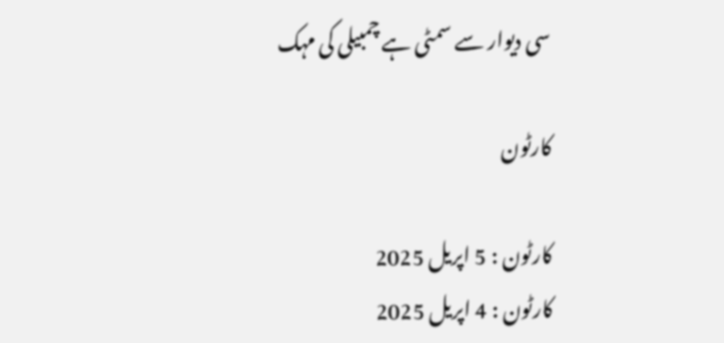سی دیوار سے سمٹی ہے چمبیلی کی مہک

کارٹون

کارٹون : 5 اپریل 2025
کارٹون : 4 اپریل 2025